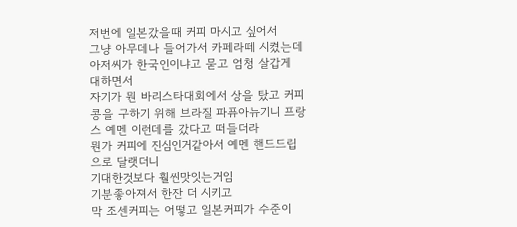저번에 일본갔을때 커피 마시고 싶어서
그냥 아무데나 들어가서 카페라떼 시켰는데
아저씨가 한국인이냐고 묻고 엄청 살갑게 대하면서
자기가 뭔 바리스타대회에서 상을 탔고 커피콩을 구하기 위해 브라질 파퓨아뉴기니 프랑스 예멘 이런데를 갔다고 떠들더라
뭔가 커피에 진심인거같아서 예멘 핸드드립으로 달랫더니
기대한것보다 훨씬맛잇는거임
기분좋아져서 한잔 더 시키고
막 조센커피는 어떻고 일본커피가 수준이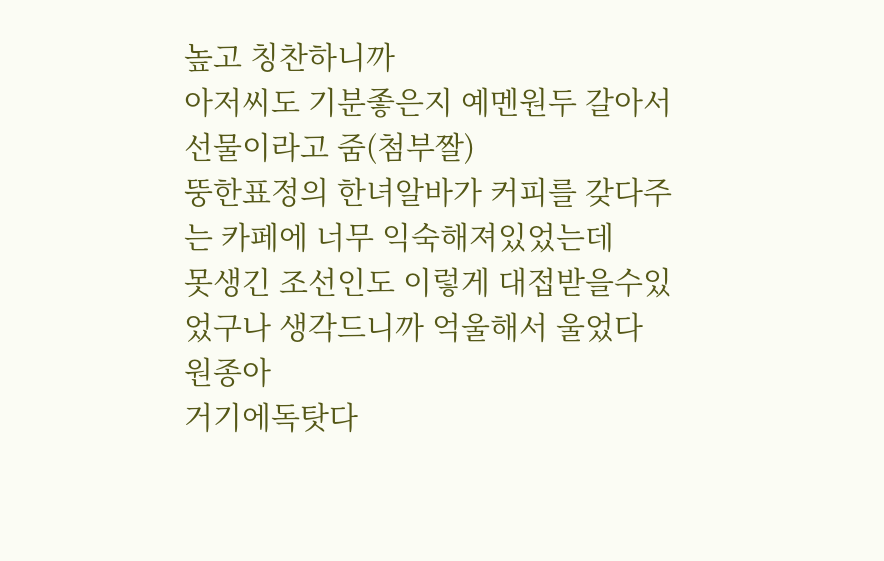높고 칭찬하니까
아저씨도 기분좋은지 예멘원두 갈아서 선물이라고 줌(첨부짤)
뚱한표정의 한녀알바가 커피를 갖다주는 카페에 너무 익숙해져있었는데
못생긴 조선인도 이렇게 대접받을수있었구나 생각드니까 억울해서 울었다
원종아
거기에독탓다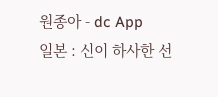원종아 - dc App
일본 : 신이 하사한 선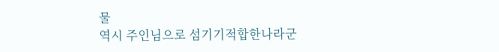물
역시 주인님으로 섬기기적합한나라군